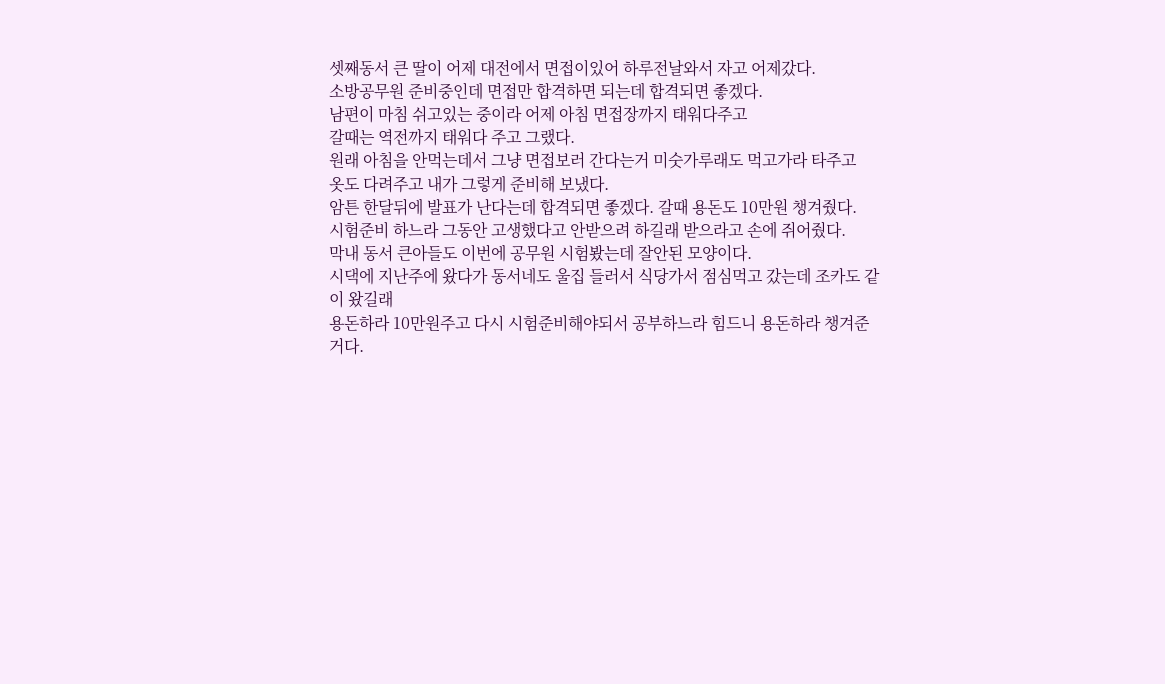셋째동서 큰 딸이 어제 대전에서 면접이있어 하루전날와서 자고 어제갔다.
소방공무원 준비중인데 면접만 합격하면 되는데 합격되면 좋겠다.
남편이 마침 쉬고있는 중이라 어제 아침 면접장까지 태워다주고
갈때는 역전까지 태워다 주고 그랬다.
원래 아침을 안먹는데서 그냥 면접보러 간다는거 미숫가루래도 먹고가라 타주고
옷도 다려주고 내가 그렇게 준비해 보냈다.
암튼 한달뒤에 발표가 난다는데 합격되면 좋겠다. 갈때 용돈도 10만원 챙겨줬다.
시험준비 하느라 그동안 고생했다고 안받으려 하길래 받으라고 손에 쥐어줬다.
막내 동서 큰아들도 이번에 공무원 시험봤는데 잘안된 모양이다.
시댁에 지난주에 왔다가 동서네도 울집 들러서 식당가서 점심먹고 갔는데 조카도 같이 왔길래
용돈하라 10만원주고 다시 시험준비해야되서 공부하느라 힘드니 용돈하라 챙겨준거다.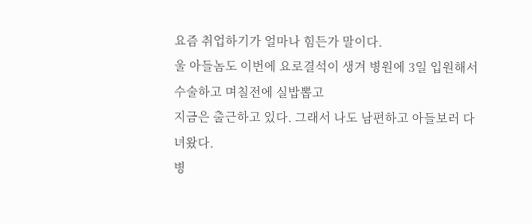요즘 취업하기가 얼마나 힘든가 말이다.
울 아들놈도 이번에 요로결석이 생겨 병원에 3일 입원해서 수술하고 며칠전에 실밥뽑고
지금은 출근하고 있다. 그래서 나도 남편하고 아들보러 다녀왔다.
병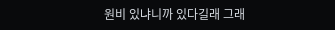원비 있냐니까 있다길래 그래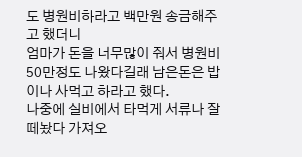도 병원비하라고 백만원 송금해주고 했더니
엄마가 돈을 너무많이 줘서 병원비 50만정도 나왔다길래 남은돈은 밥이나 사먹고 하라고 했다.
나중에 실비에서 타먹게 서류나 잘떼놨다 가져오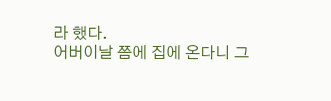라 했다.
어버이날 쯤에 집에 온다니 그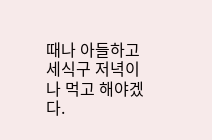때나 아들하고 세식구 저녁이나 먹고 해야겠다.